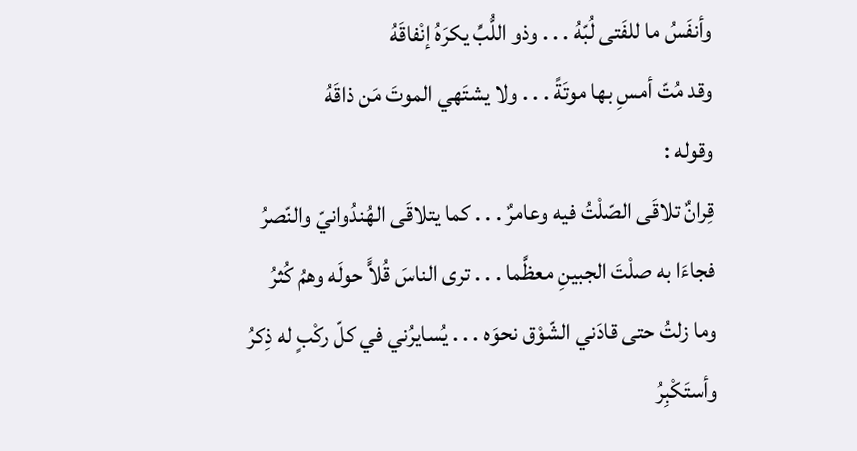وأنفَسُ ما للفَتى لُبّهُ . . . وذو اللُّبِّ يكرَهُ إنْفاقَهُ
وقد مُتّ أمسِ بها موتَةً . . . ولا يشتَهي الموتَ مَن ذاقَهُ
وقوله :
قِرانٌ تلاقَى الصّلْتُ فيه وعامرٌ . . . كما يتلاقَى الهُندُوانيّ والنّصرُ
فجاءَا به صلْتَ الجبينِ معظَّما . . . ترى الناسَ قُلاًّ حولَه وهمُ كُثرُ
وما زلتُ حتى قادَني الشّوْق نحوَه . . . يُسايرُني في كلّ ركْبٍ له ذِكرُ
وأستَكْبِرُ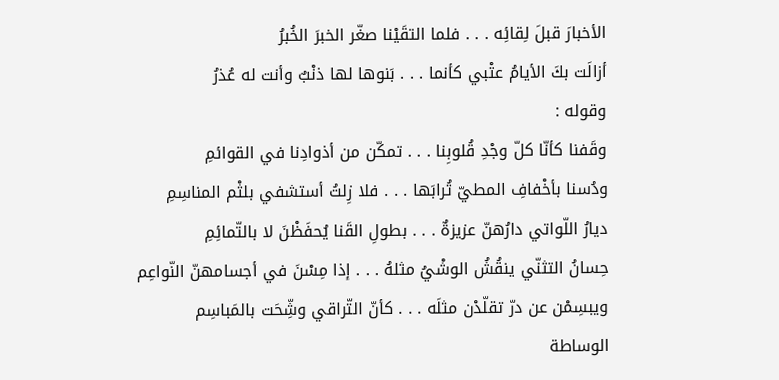الأخبارَ قبلَ لِقائِه . . . فلما التقَيْنا صغّر الخبرَ الخُبرُ
أزالَت بكَ الأيامُ عتْبي كأنما . . . بَنوها لها ذنْبٌ وأنت له عُذرُ
وقوله :
وقَفنا كأنّا كلّ وجْدِ قُلوبِنا . . . تمكّن من أذوادِنا في القوائمِ
ودُسنا بأخْفافِ المطيّ تُرابَها . . . فلا زِلتُ أستشفي بلثْم المناسِمِ
ديارُ اللّواتي دارُهنّ عزيزةٌ . . . بطولِ القَنا يُحفَظْنَ لا بالتّمائِمِ
حِسانُ التثنّي ينقُشُ الوشْيُ مثلهُ . . . إذا مِسْنَ في أجسامهنّ النّواعِم
ويبسِمْن عن درّ تقلّدْن مثلَه . . . كأنّ التّراقي وشِّحَت بالمَباسِم
الوساطة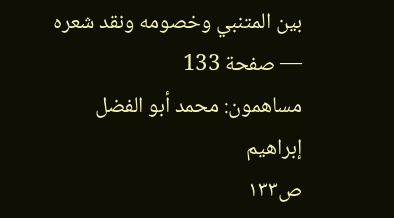بين المتنبي وخصومه ونقد شعره — صفحة 133
مساهمون: محمد أبو الفضل إبراهيم
ص١٣٣